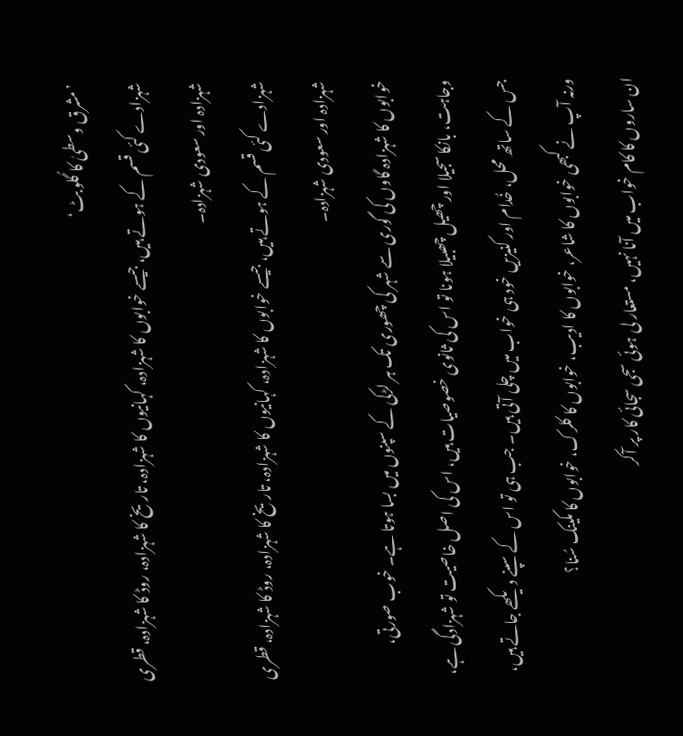’مشرق وسطیٰ کا گُلو بٹ‘
شہزادے کئی قسم کے ہوتے ہیں، جیسے خوابوں کا شہزادہ، کہانیوں کا شہزادہ، تاریخ کا شہزادہ، روڈ کا شہزادہ، قطری شہزادہ اور سعودی شہزادہ۔
شہزادے کئی قسم کے ہوتے ہیں، جیسے خوابوں کا شہزادہ، کہانیوں کا شہزادہ، تاریخ کا شہزادہ، روڈ کا شہزادہ، قطری شہزادہ اور سعودی شہزادہ۔
خوابوں کا شہزادہ گاوں کی گوری سے شہر کی چھوری تک ہر لڑکی کے سپنوں میں بسا ہوتا ہے۔ خوب صورتی، وجاہت، بانکا سجیلا اور چھیل چھبیلا ہونا تو اس کی ثانوی خصوصیات ہیں، اس کی اصل خاصیت تو شہزادگی ہے، جس کے ساتھ محل، خُدام اور کنیزیں خود ہی خواب میں چلی آتی ہیں۔ جب ہی تو اس کے سپنے دیکھے جاتے ہیں، ورنہ آپ نے کبھی خوابوں کا شاعر، خوابوں کا ادیب، خوابوں کا کلرک، خوابوں کا مکینک سُنا؟
ان ساروں کا کام خواب میں آنا نہیں، مستعار لی ہوئی سجی سجائی کار پر آکر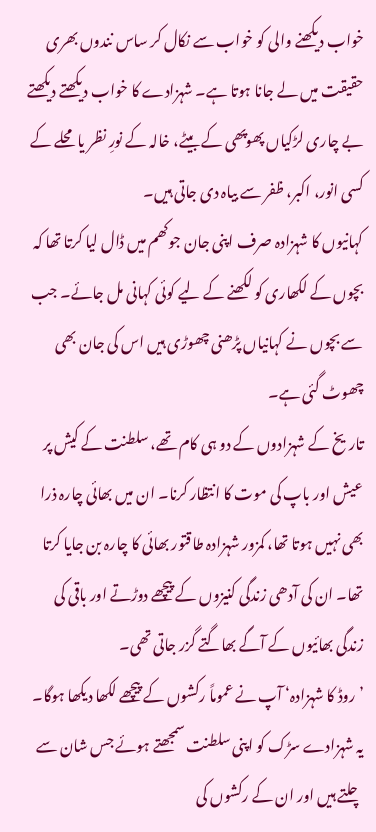خواب دیکھنے والی کو خواب سے نکال کر ساس نندوں بھری حقیقت میں لے جانا ہوتا ہے۔ شہزادے کا خواب دیکھتے دیکھتے بے چاری لڑکیاں پھوپھی کے بیٹے، خالہ کے نورِ نظر یا محلے کے کسی انور، اکبر، ظفر سے بیاہ دی جاتی ہیں۔
کہانیوں کا شہزادہ صرف اپنی جان جوکھم میں ڈال لیا کرتا تھا کہ بچوں کے لکھاری کو لکھنے کے لیے کوئی کہانی مل جائے۔ جب سے بچوں نے کہانیاں پڑھنی چھوڑی ہیں اس کی جان بھی چھوٹ گئی ہے۔
تاریخ کے شہزادوں کے دو ہی کام تھے، سلطنت کے کیش پر عیش اور باپ کی موت کا انتظار کرنا۔ ان میں بھائی چارہ ذرا بھی نہیں ہوتا تھا، کمزور شہزادہ طاقتور بھائی کا چارہ بن جایا کرتا تھا۔ ان کی آدھی زندگی کنیزوں کے پیچھے دوڑتے اور باقی کی زندگی بھائیوں کے آگے بھاگتے گزر جاتی تھی۔
’روڈ کا شہزادہ‘ آپ نے عموماً رکشوں کے پیچھے لکھا دیکھا ہوگا۔ یہ شہزادے سڑک کو اپنی سلطنت سمجھتے ہوئے جس شان سے چلتے ہیں اور ان کے رکشوں کی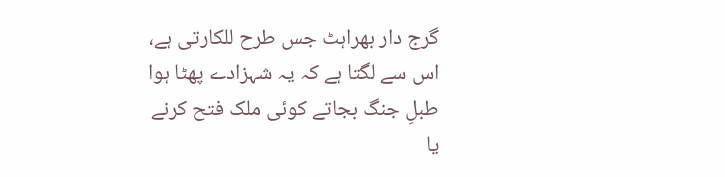گرج دار بھراہٹ جس طرح للکارتی ہے، اس سے لگتا ہے کہ یہ شہزادے پھٹا ہوا طبلِ جنگ بجاتے کوئی ملک فتح کرنے یا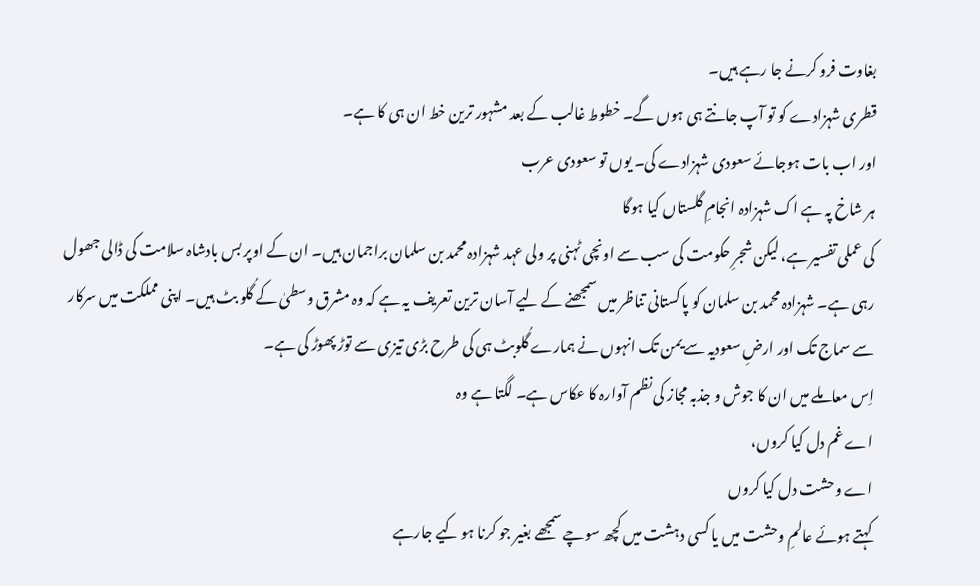بغاوت فرو کرنے جا رہے ہیں۔
قطری شہزادے کو تو آپ جانتے ہی ہوں گے۔ خطوط غالب کے بعد مشہور ترین خط ان ہی کا ہے۔
اور اب بات ہوجائے سعودی شہزادے کی۔ یوں تو سعودی عرب
ہر شاخ پہ ہے اک شہزادہ انجامِ گلستاں کیا ہوگا
کی عملی تفسیر ہے، لیکن شجرِ حکومت کی سب سے اونچی ٹہنی پر ولی عہد شہزادہ محمد بن سلمان براجمان ہیں۔ ان کے اوپر بس بادشاہ سلامت کی ڈالی جھول رہی ہے۔ شہزادہ محمد بن سلمان کو پاکستانی تناظر میں سمجھنے کے لیے آسان ترین تعریف یہ ہے کہ وہ مشرق وسطیٰ کے گُلو بٹ ہیں۔ اپنی مملکت میں سرکار سے سماج تک اور ارضِ سعودیہ سے یمن تک انہوں نے ہمارے گُلوبٹ ہی کی طرح بڑی تیزی سے توڑ پھوڑ کی ہے۔
اِس معاملے میں ان کا جوش و جذبہ مجاز کی نظم آوارہ کا عکاس ہے۔ لگتا ہے وہ
اے غم دل کیا کروں،
اے وحشت دل کیا کروں
کہتے ہوئے عالمِ وحشت میں یا کسی دہشت میں کچھ سوچے سمجھے بغیر جو کرنا ہو کیے جارہے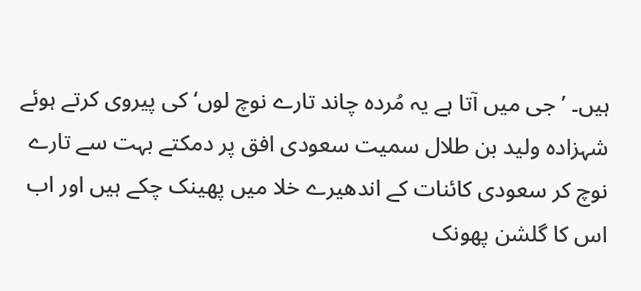ہیں۔ ’جی میں آتا ہے یہ مُردہ چاند تارے نوچ لوں‘ کی پیروی کرتے ہوئے شہزادہ ولید بن طلال سمیت سعودی افق پر دمکتے بہت سے تارے نوچ کر سعودی کائنات کے اندھیرے خلا میں پھینک چکے ہیں اور اب
اس کا گلشن پھونک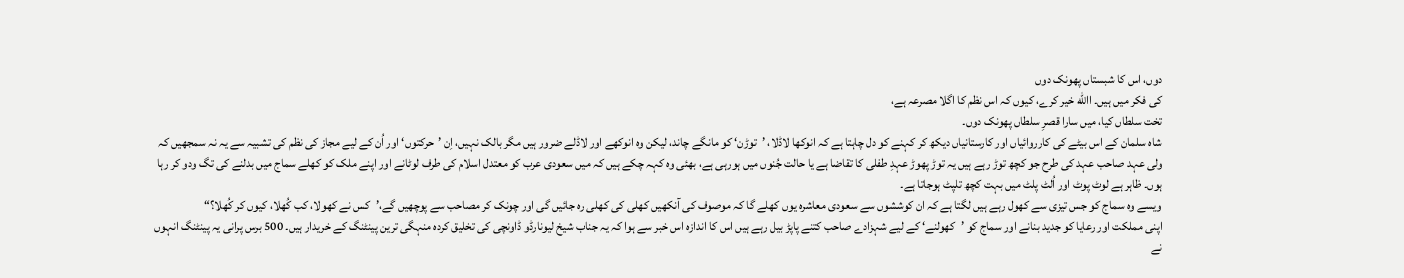دوں، اس کا شبستاں پھونک دوں
کی فکر میں ہیں۔ االله خیر کرے، کیوں کہ اس نظم کا اگلا مصرعہ ہے،
تخت سلطاں کیا، میں سارا قصرِ سلطاں پھونک دوں۔
شاہ سلمان کے اس بیٹے کی کارروائیاں اور کارستانیاں دیکھ کر کہنے کو دل چاہتا ہے کہ انوکھا لاڈلا، ’توڑن‘ کو مانگے چاند، لیکن وہ انوکھے اور لاڈلے ضرور ہیں مگر بالک نہیں، اِن ’حرکتوں‘ اور اُن کے لیے مجاز کی نظم کی تشبیہ سے یہ نہ سمجھیں کہ ولی عہد صاحب عہد کی طرح جو کچھ توڑ رہے ہیں یہ توڑ پھوڑ عہدِ طفلی کا تقاضا ہے یا حالت جُنوں میں ہورہی ہے، بھئی وہ کہہ چکے ہیں کہ میں سعودی عرب کو معتدل اسلام کی طرف لوٹانے اور اپنے ملک کو کھلے سماج میں بدلنے کی تگ ودو کر رہا ہوں۔ ظاہر ہے لوٹ پوٹ اور اُلٹ پلٹ میں بہت کچھ تلپٹ ہوجاتا ہے۔
ویسے وہ سماج کو جس تیزی سے کھول رہے ہیں لگتا ہے کہ ان کوششوں سے سعودی معاشرہ یوں کھلے گا کہ موصوف کی آنکھیں کھلی کی کھلی رہ جائیں گی اور چونک کر مصاحب سے پوچھیں گے،’کس نے کھولا، کب کُھلا، کیوں کر کُھلا؟“
اپنی مملکت اور رعایا کو جدید بنانے اور سماج کو ’کھولنے‘ کے لیے شہزادے صاحب کتنے پاپڑ بیل رہے ہیں اس کا اندازہ اس خبر سے ہوا کہ یہ جناب شیخ لیونارڈو ڈاونچی کی تخلیق کردہ منہگی ترین پینٹنگ کے خریدار ہیں۔ 500 برس پرانی یہ پینٹنگ انہوں نے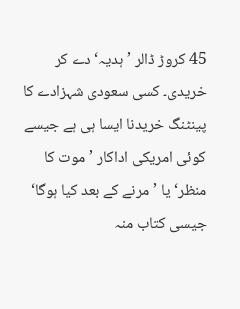45 کروڑ ڈالر ’ہدیہ‘ دے کر خریدی۔ کسی سعودی شہزادے کا پینٹنگ خریدنا ایسا ہی ہے جیسے کوئی امریکی اداکار ’موت کا منظر‘ یا ’مرنے کے بعد کیا ہوگا‘ جیسی کتاب منہ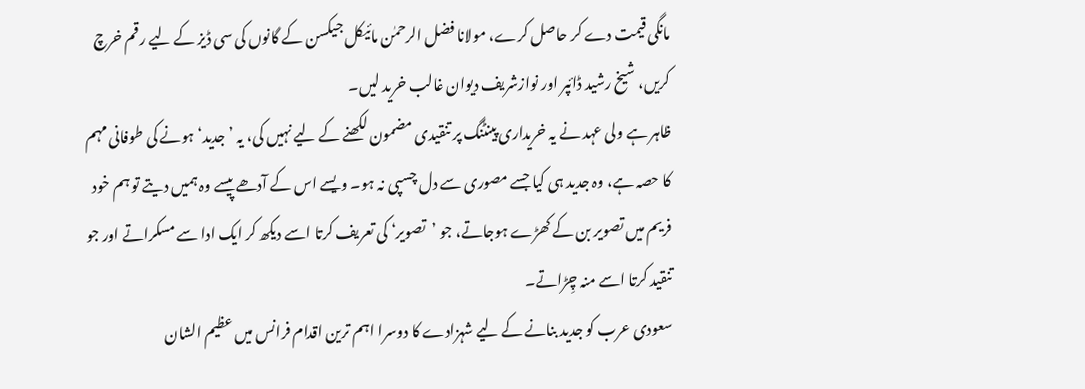مانگی قیمت دے کر حاصل کرے، مولانا فضل الرحمٰن مائیکل جیکسن کے گانوں کی سی ڈیز کے لیے رقم خرچ کریں، شیخ رشید ڈائپر اور نوازشریف دیوان غالب خرید لیں۔
ظاہر ہے ولی عہد نے یہ خریداری پینٹنگ پر تنقیدی مضمون لکھنے کے لیے نہیں کی، یہ ’جدید‘ ہونے کی طوفانی مہم کا حصہ ہے، وہ جدید ہی کیا جسے مصوری سے دل چسپی نہ ہو۔ ویسے اس کے آدھے پیسے وہ ہمیں دیتے تو ہم خود فریم میں تصویر بن کے کھڑے ہوجاتے، جو ’تصویر‘ کی تعریف کرتا اسے دیکھ کر ایک ادا سے مسکراتے اور جو تنقید کرتا اسے منہ چِڑاتے۔
سعودی عرب کو جدید بنانے کے لیے شہزادے کا دوسرا اہم ترین اقدام فرانس میں عظیم الشان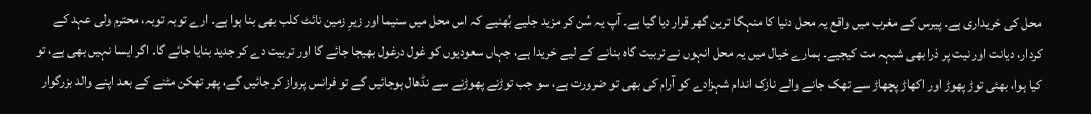محل کی خریداری ہے۔ پیرس کے مغرب میں واقع یہ محل دنیا کا منہگا ترین گھر قرار دیا گیا ہے۔ آپ یہ سُن کر مزید جلیے بُھنیے کہ اس محل میں سنیما اور زیرِ زمین نائٹ کلب بھی بنا ہوا ہے۔ ارے توبہ توبہ، محترم ولی عہد کے کردار، دیانت اور نیت پر ذرا بھی شبہہ مت کیجیے۔ ہمارے خیال میں یہ محل انہوں نے تربیت گاہ بنانے کے لیے خریدا ہے، جہاں سعودیوں کو غول درغول بھیجا جائے گا اور تربیت دے کر جدید بنایا جائے گا۔ اگر ایسا نہیں بھی ہے، تو کیا ہوا، بھئی توڑ پھوڑ اور اکھاڑ پچھاڑ سے تھک جانے والے نازک اندام شہزادے کو آرام کی بھی تو ضرورت ہے، سو جب توڑنے پھوڑنے سے نڈھال ہوجائیں گے تو فرانس پرواز کر جائیں گے، پھر تھکن مٹنے کے بعد اپنے والد بزرگوار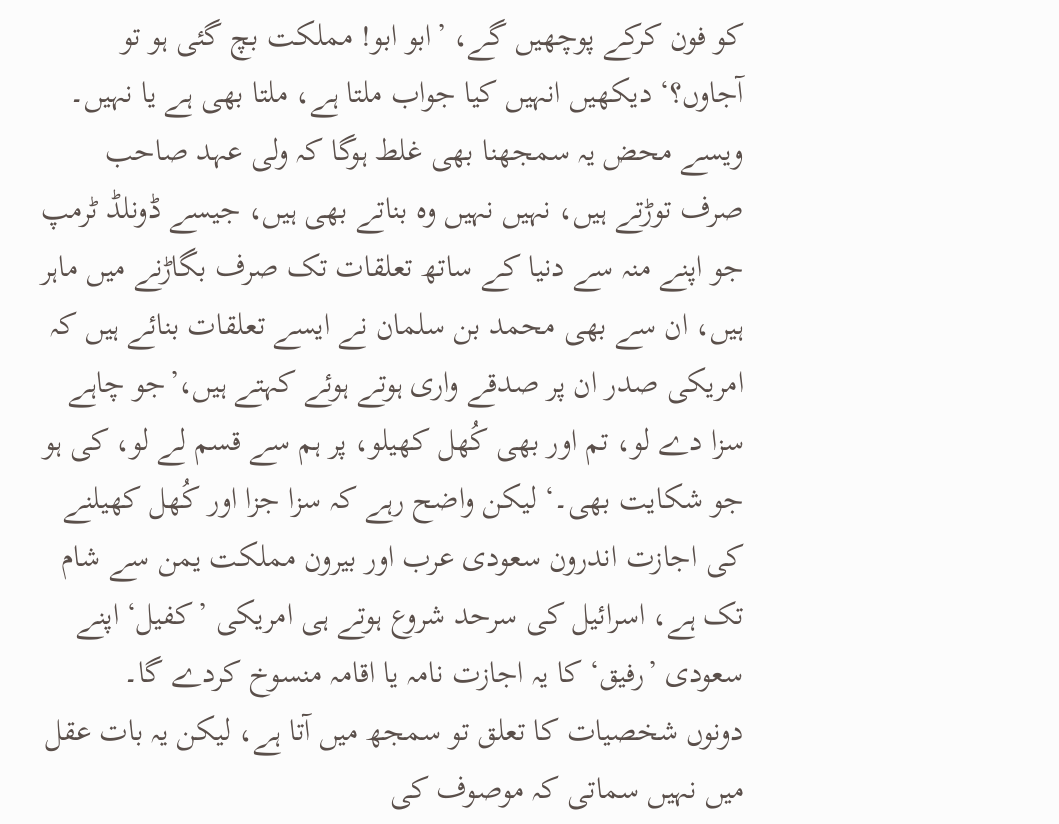کو فون کرکے پوچھیں گے، ’ابو ابو! مملکت بچ گئی ہو تو آجاوں؟‘ دیکھیں انہیں کیا جواب ملتا ہے، ملتا بھی ہے یا نہیں۔
ویسے محض یہ سمجھنا بھی غلط ہوگا کہ ولی عہد صاحب صرف توڑتے ہیں، نہیں نہیں وہ بناتے بھی ہیں، جیسے ڈونلڈ ٹرمپ جو اپنے منہ سے دنیا کے ساتھ تعلقات تک صرف بگاڑنے میں ماہر ہیں، ان سے بھی محمد بن سلمان نے ایسے تعلقات بنائے ہیں کہ امریکی صدر ان پر صدقے واری ہوتے ہوئے کہتے ہیں،’جو چاہے سزا دے لو، تم اور بھی کُھل کھیلو، پر ہم سے قسم لے لو، کی ہو جو شکایت بھی۔‘ لیکن واضح رہے کہ سزا جزا اور کُھل کھیلنے کی اجازت اندرون سعودی عرب اور بیرون مملکت یمن سے شام تک ہے، اسرائیل کی سرحد شروع ہوتے ہی امریکی ’کفیل‘ اپنے سعودی ’رفیق‘ کا یہ اجازت نامہ یا اقامہ منسوخ کردے گا۔
دونوں شخصیات کا تعلق تو سمجھ میں آتا ہے، لیکن یہ بات عقل میں نہیں سماتی کہ موصوف کی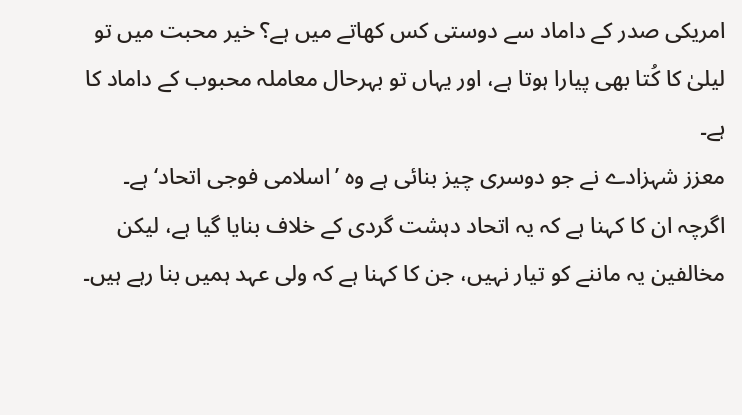امریکی صدر کے داماد سے دوستی کس کھاتے میں ہے؟ خیر محبت میں تو لیلیٰ کا کُتا بھی پیارا ہوتا ہے، اور یہاں تو بہرحال معاملہ محبوب کے داماد کا ہے۔
معزز شہزادے نے جو دوسری چیز بنائی ہے وہ ’اسلامی فوجی اتحاد‘ ہے۔ اگرچہ ان کا کہنا ہے کہ یہ اتحاد دہشت گردی کے خلاف بنایا گیا ہے، لیکن مخالفین یہ ماننے کو تیار نہیں، جن کا کہنا ہے کہ ولی عہد ہمیں بنا رہے ہیں۔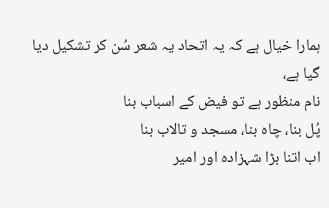ہمارا خیال ہے کہ یہ اتحاد یہ شعر سُن کر تشکیل دیا گیا ہے،
نام منظور ہے تو فیض کے اسباب بنا
پُل بنا، چاہ بنا، مسجد و تالاب بنا
اب اتنا بڑا شہزادہ اور امیر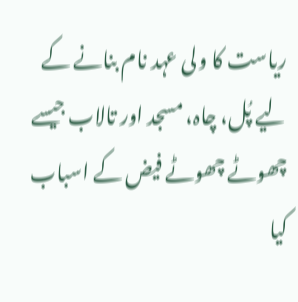ریاست کا ولی عہد نام بنانے کے لیے پُل، چاہ، مسجد اور تالاب جیسے چھوٹے چھوٹے فیض کے اسباب کیا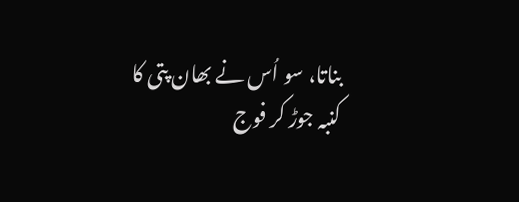بناتا، سو اُس نے بھان پتی کا کنبہ جوڑ کر فوج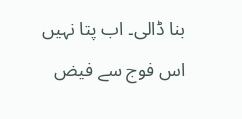بنا ڈالی۔ اب پتا نہیں اس فوج سے فیض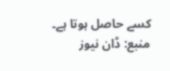کسے حاصل ہوتا ہے۔
منبع: ڈان نیوز